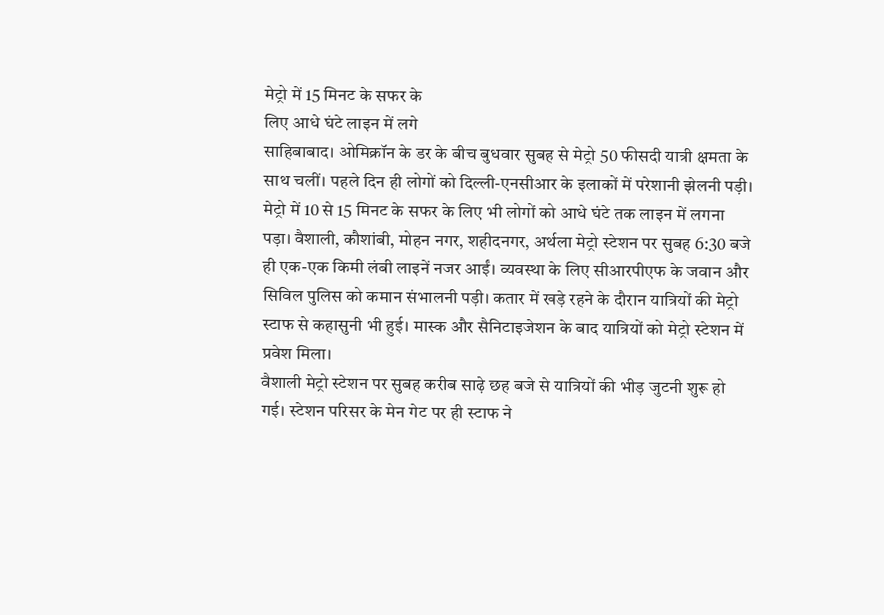मेट्रो में 15 मिनट के सफर के
लिए आधे घंटे लाइन में लगे
साहिबाबाद। ओमिक्रॉन के डर के बीच बुधवार सुबह से मेट्रो 50 फीसदी यात्री क्षमता के साथ चलीं। पहले दिन ही लोगों को दिल्ली-एनसीआर के इलाकों में परेशानी झेलनी पड़ी। मेट्रो में 10 से 15 मिनट के सफर के लिए भी लोगों को आधे घंटे तक लाइन में लगना पड़ा। वैशाली, कौशांबी, मोहन नगर, शहीदनगर, अर्थला मेट्रो स्टेशन पर सुबह 6:30 बजे ही एक-एक किमी लंबी लाइनें नजर आईं। व्यवस्था के लिए सीआरपीएफ के जवान और सिविल पुलिस को कमान संभालनी पड़ी। कतार में खड़े रहने के दौरान यात्रियों की मेट्रो स्टाफ से कहासुनी भी हुई। मास्क और सैनिटाइजेशन के बाद यात्रियों को मेट्रो स्टेशन में प्रवेश मिला।
वैशाली मेट्रो स्टेशन पर सुबह करीब साढ़े छह बजे से यात्रियों की भीड़ जुटनी शुरू हो गई। स्टेशन परिसर के मेन गेट पर ही स्टाफ ने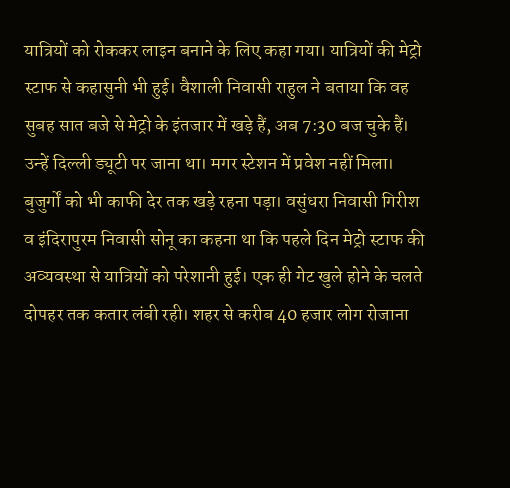यात्रियों को रोककर लाइन बनाने के लिए कहा गया। यात्रियों की मेट्रो स्टाफ से कहासुनी भी हुई। वैशाली निवासी राहुल ने बताया कि वह सुबह सात बजे से मेट्रो के इंतजार में खड़े हैं, अब 7:30 बज चुके हैं। उन्हें दिल्ली ड्यूटी पर जाना था। मगर स्टेशन में प्रवेश नहीं मिला। बुजुर्गों को भी काफी देर तक खड़े रहना पड़ा। वसुंधरा निवासी गिरीश व इंदिरापुरम निवासी सोनू का कहना था कि पहले दिन मेट्रो स्टाफ की अव्यवस्था से यात्रियों को परेशानी हुई। एक ही गेट खुले होने के चलते दोपहर तक कतार लंबी रही। शहर से करीब 40 हजार लोग रोजाना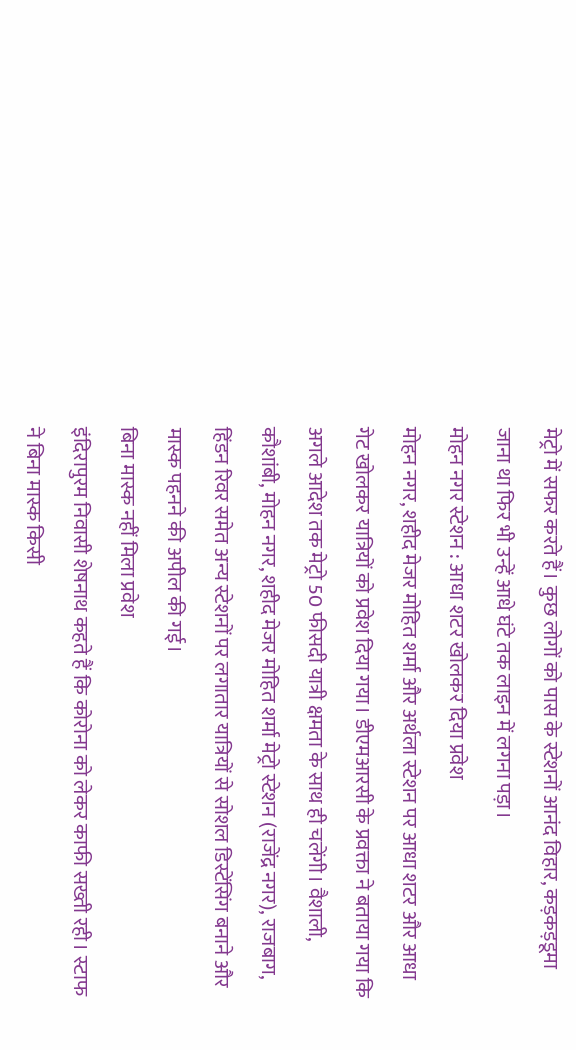मेट्रो में सफर करते हैं। कुछ लोगों को पास के स्टेशनों आनंद विहार, कड़कड़डूमा जाना था फिर भी उन्हें आधे घंटे तक लाइन में लगना पड़ा।
मोहन नगर स्टेशन : आधा शटर खोलकर दिया प्रवेश
मोहन नगर, शहीद मेजर मोहित शर्मा और अर्थला स्टेशन पर आधा शटर और आधा गेट खोलकर यात्रियों को प्रवेश दिया गया। डीएमआरसी के प्रवक्ता ने बताया गया कि अगले आदेश तक मेट्रो 50 फीसदी यात्री क्षमता के साथ ही चलेंगी। वैशाली, कौशांबी, मोहन नगर, शहीद मेजर मोहित शर्मा मेट्रो स्टेशन (राजेंद्र नगर), राजबाग, हिंडन रिवर समेत अन्य स्टेशनों पर लगातार यात्रियों से सोशल डिस्टेंसिंग बनाने और मास्क पहनने की अपील की गई।
बिना मास्क नहीं मिला प्रवेश
इंदिरापुरम निवासी शेषनाथ कहते हैं कि कोरोना को लेकर काफी सख्ती रही। स्टाफ ने बिना मास्क किसी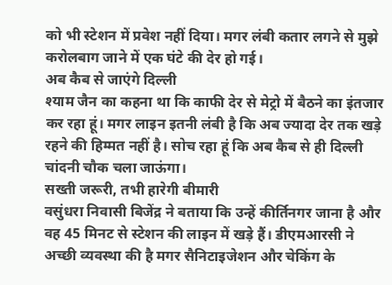को भी स्टेशन में प्रवेश नहीं दिया। मगर लंबी कतार लगने से मुझे करोलबाग जाने में एक घंटे की देर हो गई।
अब कैब से जाएंगे दिल्ली
श्याम जैन का कहना था कि काफी देर से मेट्रो में बैठने का इंतजार कर रहा हूं। मगर लाइन इतनी लंबी है कि अब ज्यादा देर तक खड़े रहने की हिम्मत नहीं है। सोच रहा हूं कि अब कैब से ही दिल्ली चांदनी चौक चला जाऊंगा।
सख्ती जरूरी, तभी हारेगी बीमारी
वसुंधरा निवासी बिजेंद्र ने बताया कि उन्हें कीर्तिनगर जाना है और वह 45 मिनट से स्टेशन की लाइन में खड़े हैं। डीएमआरसी ने अच्छी व्यवस्था की है मगर सैनिटाइजेशन और चेकिंग के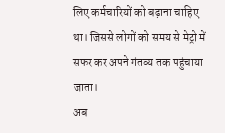लिए कर्मचारियों को बढ़ाना चाहिए था। जिससे लोगों को समय से मेट्रो में सफर कर अपने गंतव्य तक पहुंचाया जाता।
अब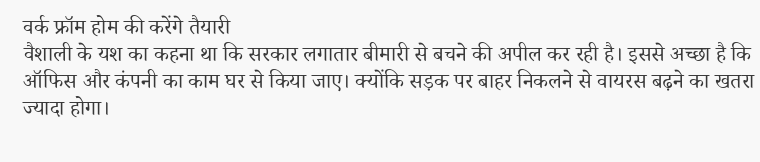वर्क फ्रॉम होम की करेंगे तैयारी
वैशाली के यश का कहना था कि सरकार लगातार बीमारी से बचने की अपील कर रही है। इससे अच्छा है कि ऑफिस और कंपनी का काम घर से किया जाए। क्योंकि सड़क पर बाहर निकलने से वायरस बढ़ने का खतरा ज्यादा होगा।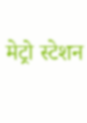मेट्रो स्टेशन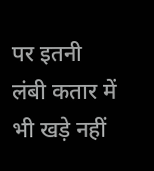पर इतनी लंबी कतार में भी खड़े नहीं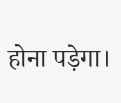होना पड़ेगा।